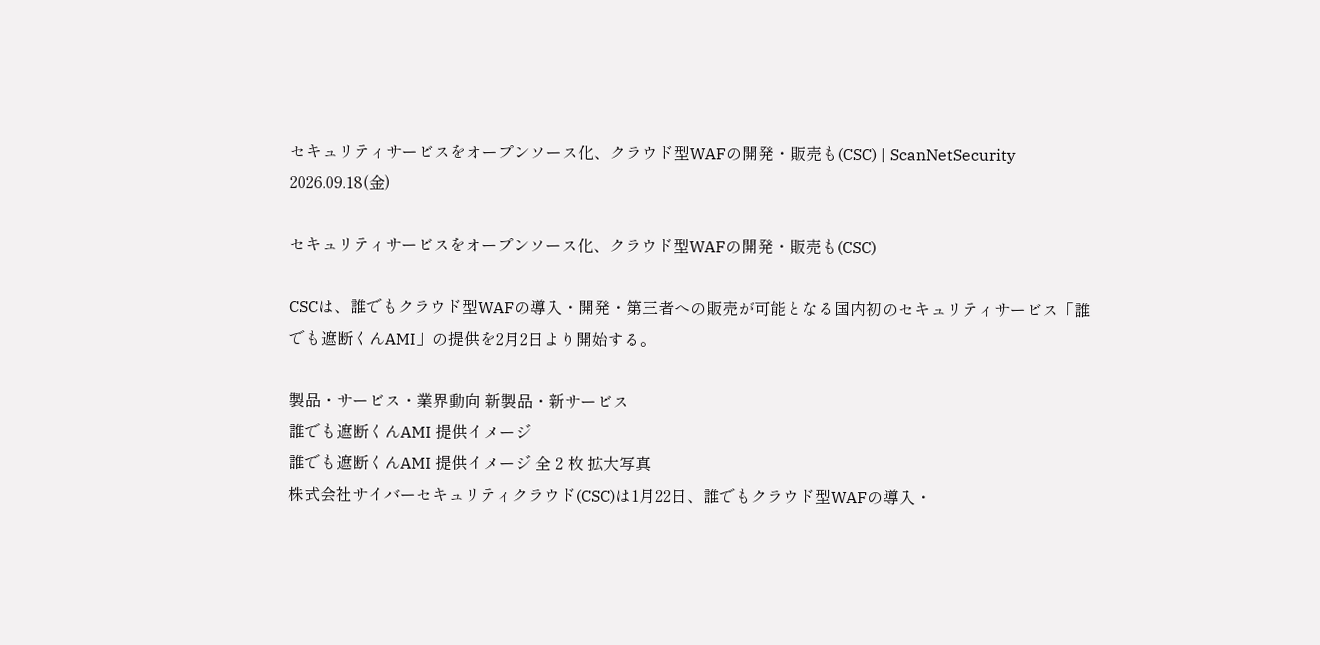セキュリティサービスをオープンソース化、クラウド型WAFの開発・販売も(CSC) | ScanNetSecurity
2026.09.18(金)

セキュリティサービスをオープンソース化、クラウド型WAFの開発・販売も(CSC)

CSCは、誰でもクラウド型WAFの導入・開発・第三者への販売が可能となる国内初のセキュリティサービス「誰でも遮断くんAMI」の提供を2月2日より開始する。

製品・サービス・業界動向 新製品・新サービス
誰でも遮断くんAMI 提供イメージ
誰でも遮断くんAMI 提供イメージ 全 2 枚 拡大写真
株式会社サイバーセキュリティクラウド(CSC)は1月22日、誰でもクラウド型WAFの導入・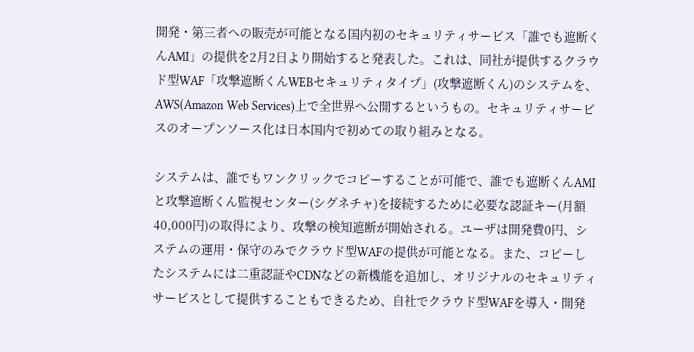開発・第三者への販売が可能となる国内初のセキュリティサービス「誰でも遮断くんAMI」の提供を2月2日より開始すると発表した。これは、同社が提供するクラウド型WAF「攻撃遮断くんWEBセキュリティタイプ」(攻撃遮断くん)のシステムを、AWS(Amazon Web Services)上で全世界へ公開するというもの。セキュリティサービスのオープンソース化は日本国内で初めての取り組みとなる。

システムは、誰でもワンクリックでコピーすることが可能で、誰でも遮断くんAMIと攻撃遮断くん監視センター(シグネチャ)を接続するために必要な認証キー(月額40,000円)の取得により、攻撃の検知遮断が開始される。ユーザは開発費0円、システムの運用・保守のみでクラウド型WAFの提供が可能となる。また、コピーしたシステムには二重認証やCDNなどの新機能を追加し、オリジナルのセキュリティサービスとして提供することもできるため、自社でクラウド型WAFを導入・開発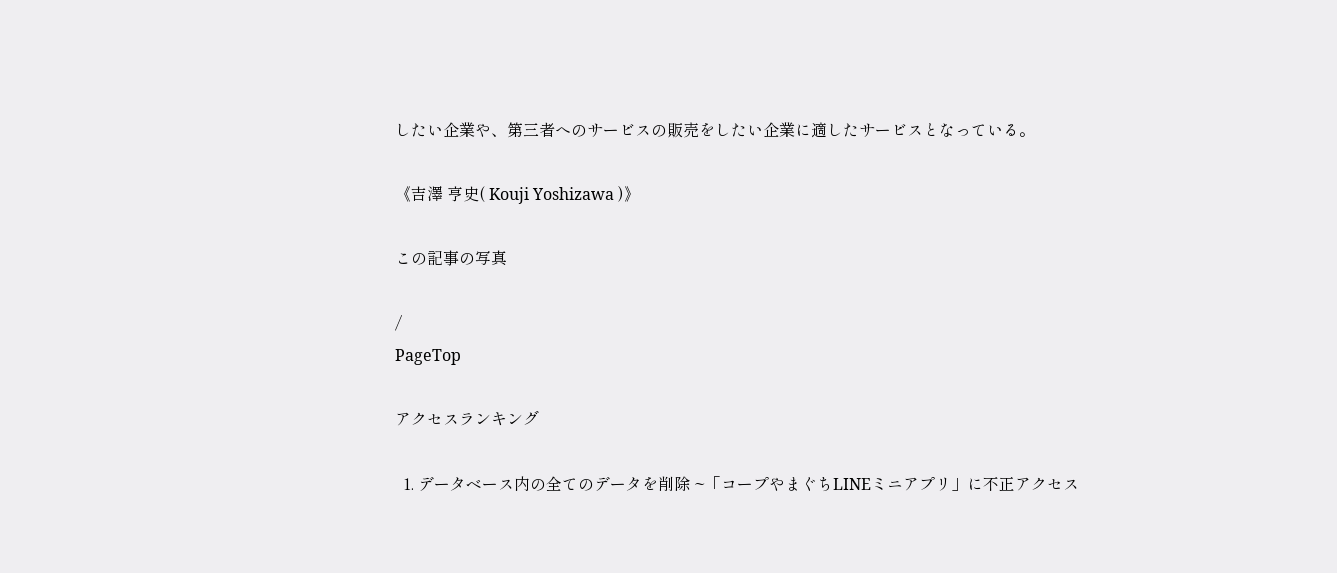したい企業や、第三者へのサービスの販売をしたい企業に適したサービスとなっている。

《吉澤 亨史( Kouji Yoshizawa )》

この記事の写真

/
PageTop

アクセスランキング

  1. データベース内の全てのデータを削除 ~「コープやまぐちLINEミニアプリ」に不正アクセス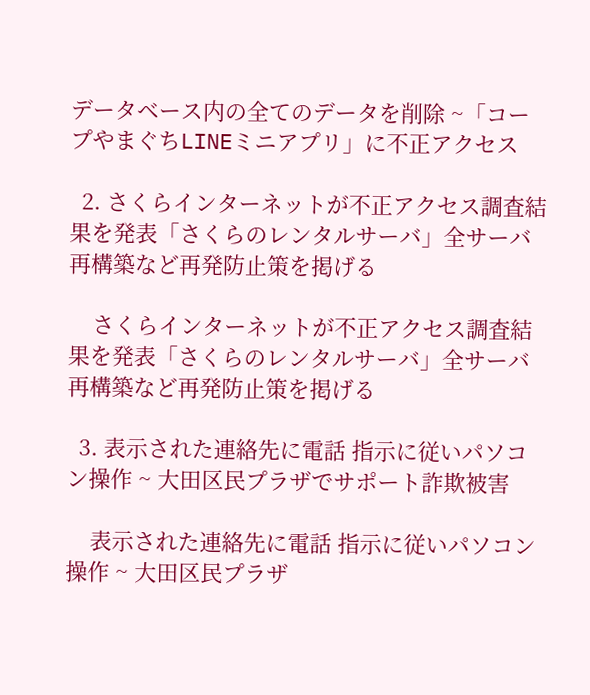データベース内の全てのデータを削除 ~「コープやまぐちLINEミニアプリ」に不正アクセス

  2. さくらインターネットが不正アクセス調査結果を発表「さくらのレンタルサーバ」全サーバ再構築など再発防止策を掲げる

    さくらインターネットが不正アクセス調査結果を発表「さくらのレンタルサーバ」全サーバ再構築など再発防止策を掲げる

  3. 表示された連絡先に電話 指示に従いパソコン操作 ~ 大田区民プラザでサポート詐欺被害

    表示された連絡先に電話 指示に従いパソコン操作 ~ 大田区民プラザ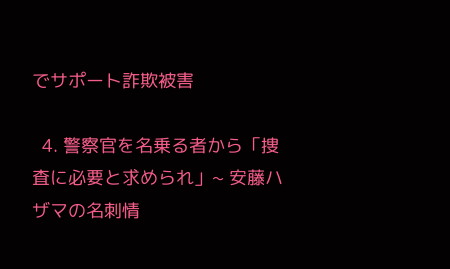でサポート詐欺被害

  4. 警察官を名乗る者から「捜査に必要と求められ」~ 安藤ハザマの名刺情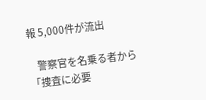報 5,000件が流出

    警察官を名乗る者から「捜査に必要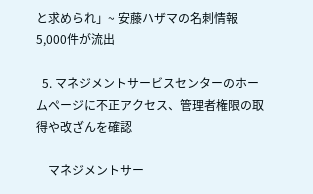と求められ」~ 安藤ハザマの名刺情報 5,000件が流出

  5. マネジメントサービスセンターのホームページに不正アクセス、管理者権限の取得や改ざんを確認

    マネジメントサー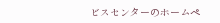ビスセンターのホームペ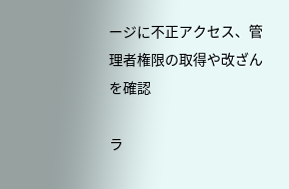ージに不正アクセス、管理者権限の取得や改ざんを確認

ラ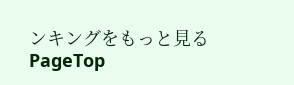ンキングをもっと見る
PageTop